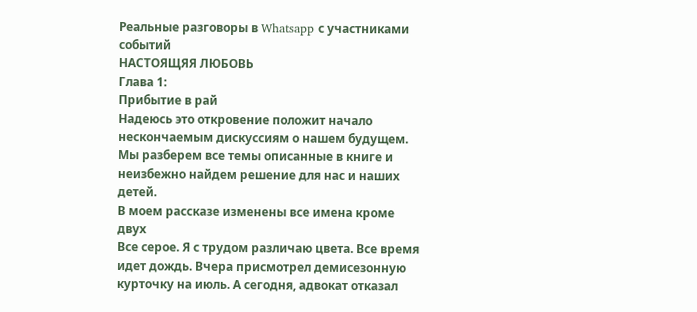Реальные разговоры в Whatsapp с участниками событий
НАСТОЯЩЯЯ ЛЮБОВЬ
Глава 1:
Прибытие в рай
Надеюсь это откровение положит начало нескончаемым дискуссиям о нашем будущем. Мы разберем все темы описанные в книге и неизбежно найдем решение для нас и наших детей.
В моем рассказе изменены все имена кроме двух
Все серое. Я с трудом различаю цвета. Все время идет дождь. Вчера присмотрел демисезонную курточку на июль. А сегодня, адвокат отказал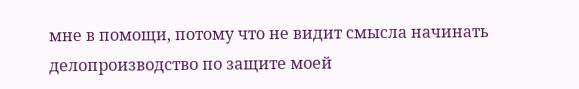мне в помощи, потому что не видит смысла начинать делопроизводство по защите моей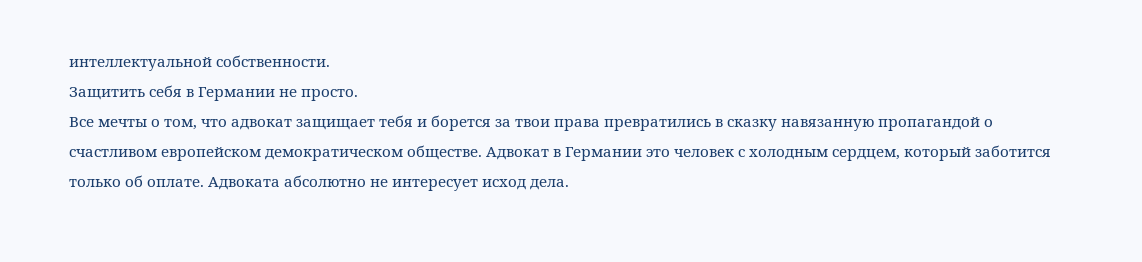интеллектуальной собственности.
Защитить себя в Германии не просто.
Все мечты о том, что адвокат защищает тебя и борется за твои права превратились в сказку навязанную пропагандой о счастливом европейском демократическом обществе. Адвокат в Германии это человек с холодным сердцем, который заботится только об оплате. Адвоката абсолютно не интересует исход дела.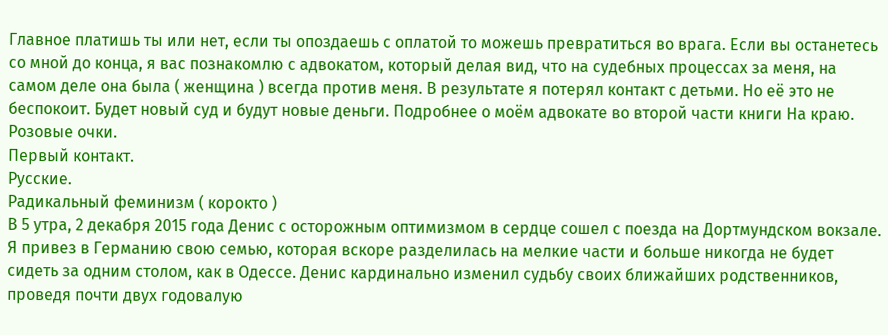Главное платишь ты или нет, если ты опоздаешь с оплатой то можешь превратиться во врага. Если вы останетесь со мной до конца, я вас познакомлю с адвокатом, который делая вид, что на судебных процессах за меня, на самом деле она была ( женщина ) всегда против меня. В результате я потерял контакт с детьми. Но её это не беспокоит. Будет новый суд и будут новые деньги. Подробнее о моём адвокате во второй части книги На краю.
Розовые очки.
Первый контакт.
Русские.
Радикальный феминизм ( корокто )
В 5 утра, 2 декабря 2015 года Денис с осторожным оптимизмом в сердце сошел с поезда на Дортмундском вокзале. Я привез в Германию свою семью, которая вскоре разделилась на мелкие части и больше никогда не будет сидеть за одним столом, как в Одессе. Денис кардинально изменил судьбу своих ближайших родственников, проведя почти двух годовалую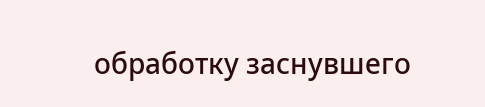обработку заснувшего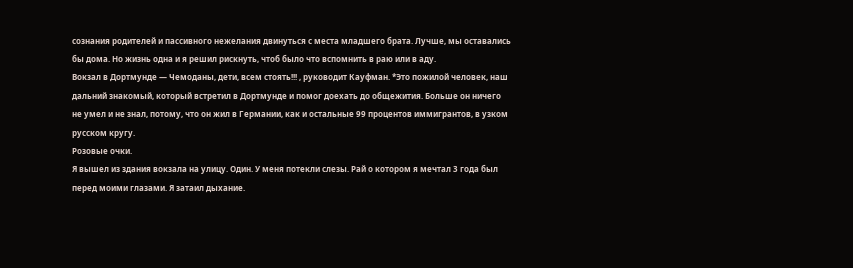сознания родителей и пассивного нежелания двинуться с места младшего брата. Лучше, мы оставались бы дома. Но жизнь одна и я решил рискнуть, чтоб было что вспомнить в раю или в аду.
Вокзал в Дортмунде — Чемоданы, дети, всем стоять!!! , руководит Кауфман. *Это пожилой человек, наш дальний знакомый, который встретил в Дортмунде и помог доехать до общежития. Больше он ничего не умел и не знал, потому, что он жил в Германии, как и остальные 99 процентов иммигрантов, в узком русском кругу.
Розовые очки.
Я вышел из здания вокзала на улицу. Один. У меня потекли слезы. Рай о котором я мечтал 3 года был перед моими глазами. Я затаил дыхание.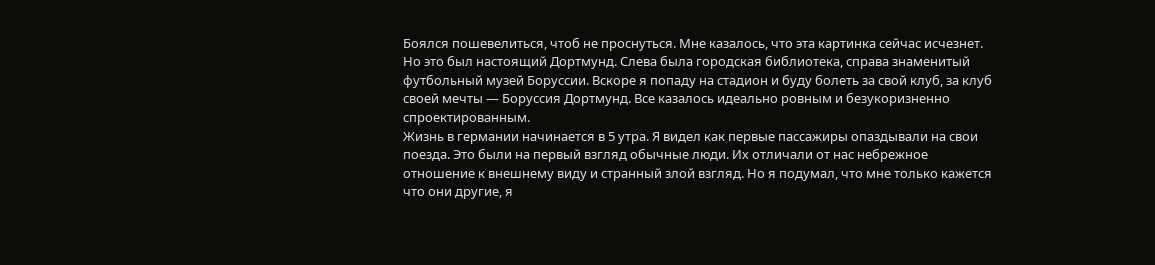Боялся пошевелиться, чтоб не проснуться. Мне казалось, что эта картинка сейчас исчезнет. Но это был настоящий Дортмунд. Слева была городская библиотека, справа знаменитый футбольный музей Боруссии. Вскоре я попаду на стадион и буду болеть за свой клуб, за клуб своей мечты — Боруссия Дортмунд. Все казалось идеально ровным и безукоризненно спроектированным.
Жизнь в германии начинается в 5 утра. Я видел как первые пассажиры опаздывали на свои поезда. Это были на первый взгляд обычные люди. Их отличали от нас небрежное отношение к внешнему виду и странный злой взгляд. Но я подумал, что мне только кажется что они другие, я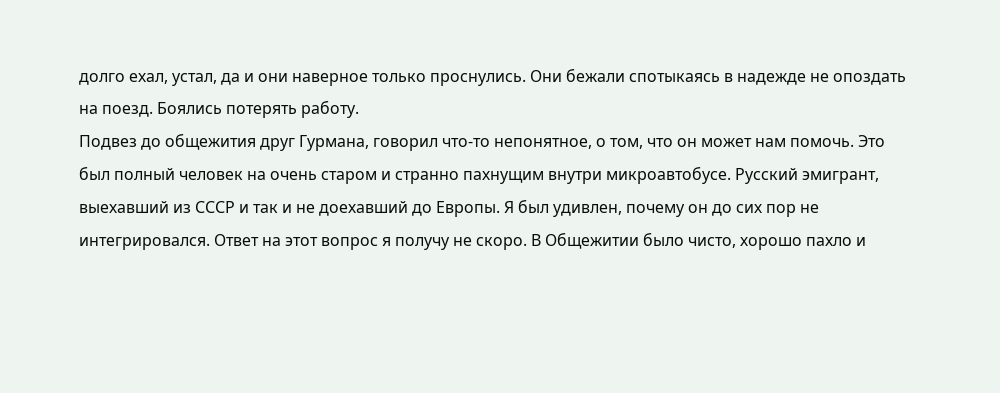долго ехал, устал, да и они наверное только проснулись. Они бежали спотыкаясь в надежде не опоздать на поезд. Боялись потерять работу.
Подвез до общежития друг Гурмана, говорил что-то непонятное, о том, что он может нам помочь. Это был полный человек на очень старом и странно пахнущим внутри микроавтобусе. Русский эмигрант, выехавший из СССР и так и не доехавший до Европы. Я был удивлен, почему он до сих пор не интегрировался. Ответ на этот вопрос я получу не скоро. В Общежитии было чисто, хорошо пахло и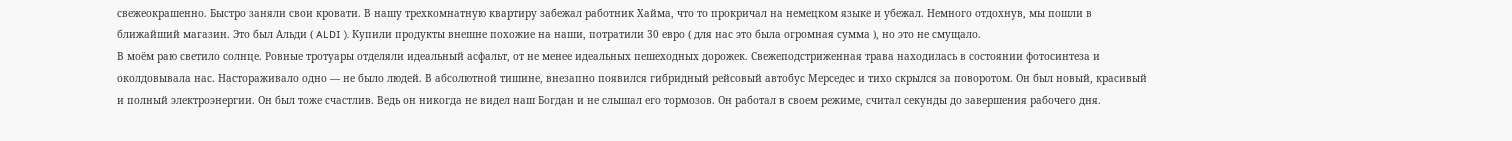свежеокрашенно. Быстро заняли свои кровати. В нашу трехкомнатную квартиру забежал работник Хайма, что то прокричал на немецком языке и убежал. Немного отдохнув, мы пошли в ближайший магазин. Это был Альди ( ALDI ). Купили продукты внешне похожие на наши, потратили 30 евро ( для нас это была огромная сумма ), но это не смущало.
В моём раю светило солнце. Ровные тротуары отделяли идеальный асфальт, от не менее идеальных пешеходных дорожек. Свежеподстриженная трава находилась в состоянии фотосинтеза и околдовывала нас. Настораживало одно — не было людей. В абсолютной тишине, внезапно появился гибридный рейсовый автобус Мерседес и тихо скрылся за поворотом. Он был новый, красивый и полный электроэнергии. Он был тоже счастлив. Ведь он никогда не видел наш Богдан и не слышал его тормозов. Он работал в своем режиме, считал секунды до завершения рабочего дня.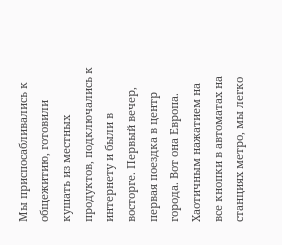Мы приспосабливались к общежитию, готовили кушать из местных продуктов, подключались к интернету и были в восторге. Первый вечер, первая поездка в центр города. Вот она Европа. Хаотичным нажатием на все кнопки в автоматах на станциях метро, мы легко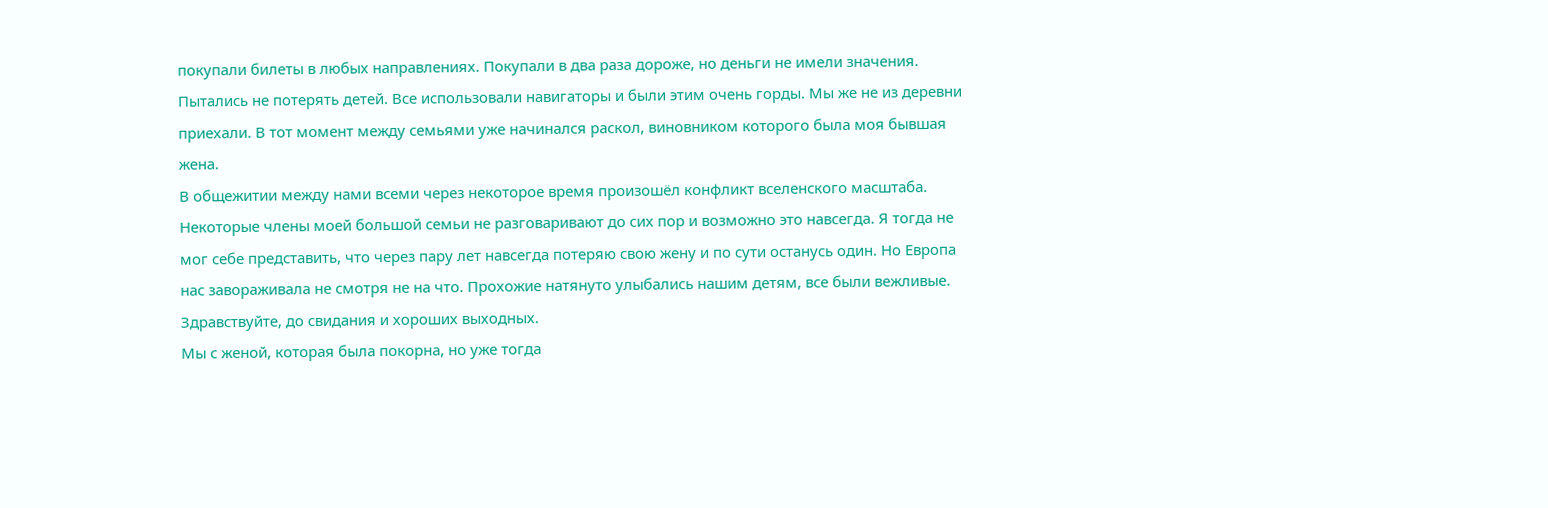покупали билеты в любых направлениях. Покупали в два раза дороже, но деньги не имели значения. Пытались не потерять детей. Все использовали навигаторы и были этим очень горды. Мы же не из деревни приехали. В тот момент между семьями уже начинался раскол, виновником которого была моя бывшая жена.
В общежитии между нами всеми через некоторое время произошёл конфликт вселенского масштаба. Некоторые члены моей большой семьи не разговаривают до сих пор и возможно это навсегда. Я тогда не мог себе представить, что через пару лет навсегда потеряю свою жену и по сути останусь один. Но Европа нас завораживала не смотря не на что. Прохожие натянуто улыбались нашим детям, все были вежливые. Здравствуйте, до свидания и хороших выходных.
Мы с женой, которая была покорна, но уже тогда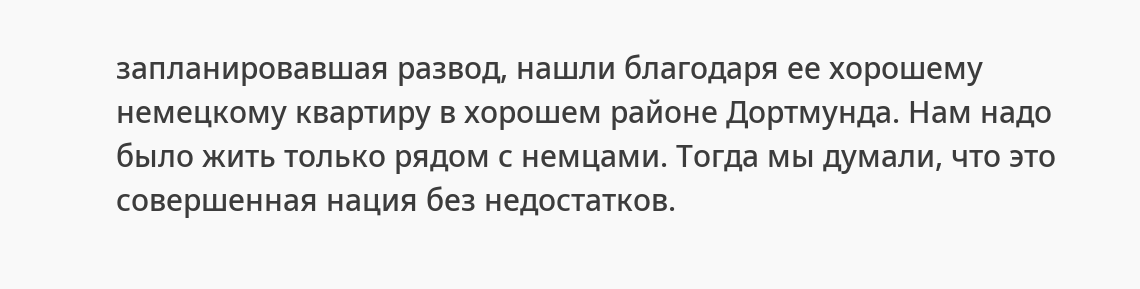запланировавшая развод, нашли благодаря ее хорошему немецкому квартиру в хорошем районе Дортмунда. Нам надо было жить только рядом с немцами. Тогда мы думали, что это совершенная нация без недостатков.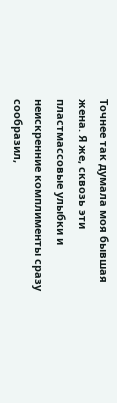Точнее так думала моя бывшая жена. Я же, сквозь эти пластмассовые улыбки и неискренние комплименты сразу сообразил,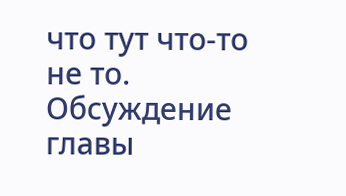что тут что-то не то.
Обсуждение главы